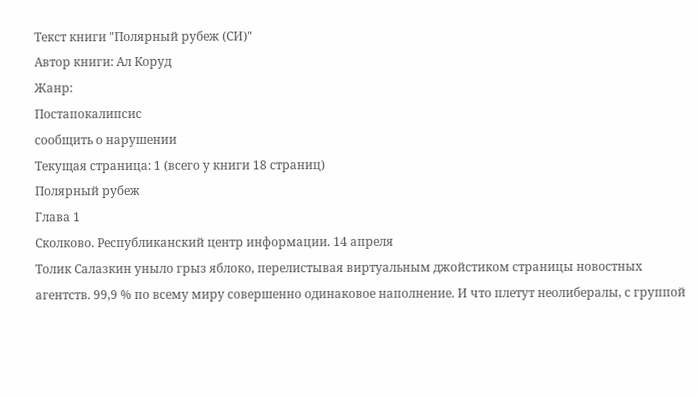Текст книги "Полярный рубеж (СИ)"
Автор книги: Ал Коруд
Жанр:
Постапокалипсис
сообщить о нарушении
Текущая страница: 1 (всего у книги 18 страниц)
Полярный рубеж
Глава 1
Сколково. Республиканский центр информации. 14 апреля
Толик Салазкин уныло грыз яблоко, перелистывая виртуальным джойстиком страницы новостных агентств. 99,9 % по всему миру совершенно одинаковое наполнение. И что плетут неолибералы, с группой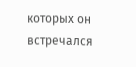которых он встречался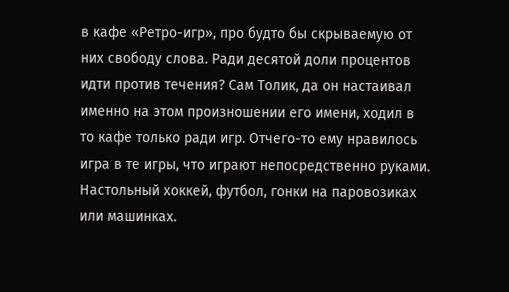в кафе «Ретро-игр», про будто бы скрываемую от них свободу слова. Ради десятой доли процентов идти против течения? Сам Толик, да он настаивал именно на этом произношении его имени, ходил в то кафе только ради игр. Отчего-то ему нравилось игра в те игры, что играют непосредственно руками. Настольный хоккей, футбол, гонки на паровозиках или машинках.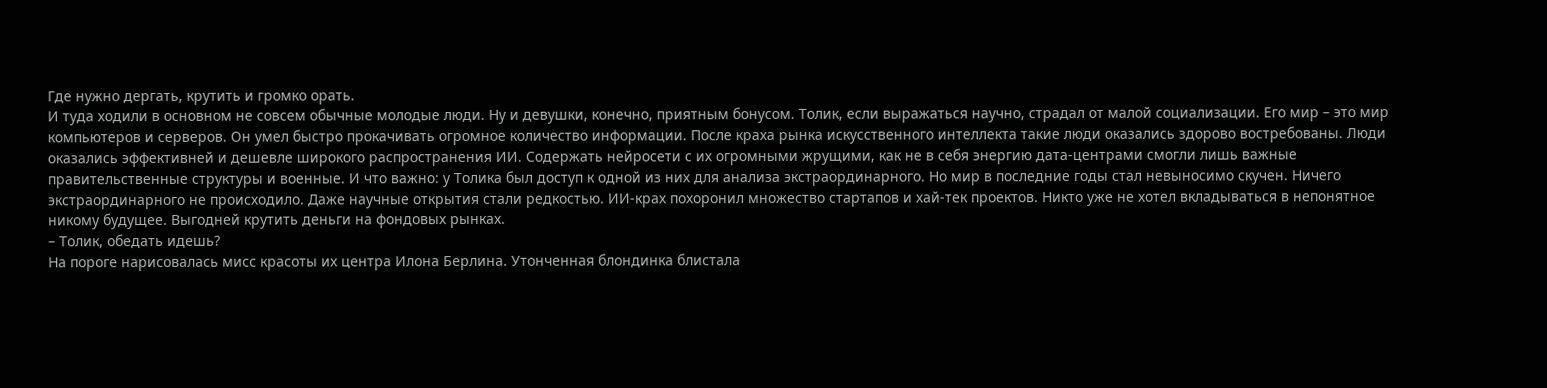Где нужно дергать, крутить и громко орать.
И туда ходили в основном не совсем обычные молодые люди. Ну и девушки, конечно, приятным бонусом. Толик, если выражаться научно, страдал от малой социализации. Его мир – это мир компьютеров и серверов. Он умел быстро прокачивать огромное количество информации. После краха рынка искусственного интеллекта такие люди оказались здорово востребованы. Люди оказались эффективней и дешевле широкого распространения ИИ. Содержать нейросети с их огромными жрущими, как не в себя энергию дата-центрами смогли лишь важные правительственные структуры и военные. И что важно: у Толика был доступ к одной из них для анализа экстраординарного. Но мир в последние годы стал невыносимо скучен. Ничего экстраординарного не происходило. Даже научные открытия стали редкостью. ИИ-крах похоронил множество стартапов и хай-тек проектов. Никто уже не хотел вкладываться в непонятное никому будущее. Выгодней крутить деньги на фондовых рынках.
– Толик, обедать идешь?
На пороге нарисовалась мисс красоты их центра Илона Берлина. Утонченная блондинка блистала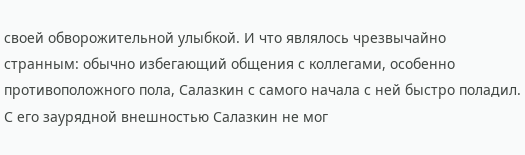своей обворожительной улыбкой. И что являлось чрезвычайно странным: обычно избегающий общения с коллегами, особенно противоположного пола, Салазкин с самого начала с ней быстро поладил. С его заурядной внешностью Салазкин не мог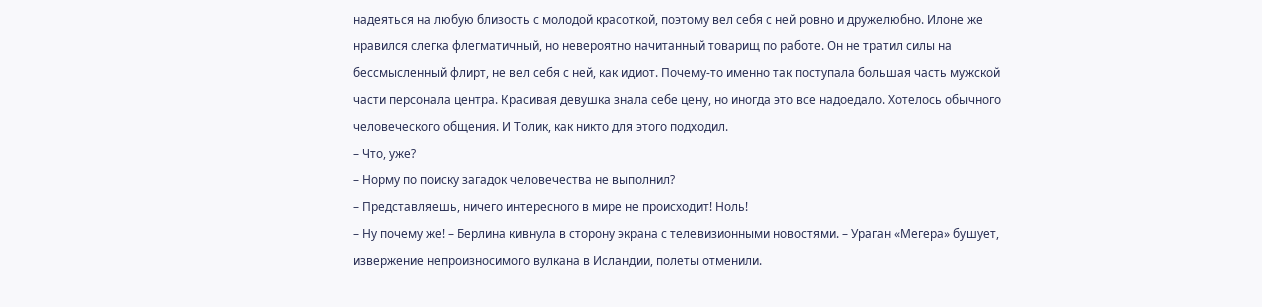надеяться на любую близость с молодой красоткой, поэтому вел себя с ней ровно и дружелюбно. Илоне же нравился слегка флегматичный, но невероятно начитанный товарищ по работе. Он не тратил силы на бессмысленный флирт, не вел себя с ней, как идиот. Почему-то именно так поступала большая часть мужской части персонала центра. Красивая девушка знала себе цену, но иногда это все надоедало. Хотелось обычного человеческого общения. И Толик, как никто для этого подходил.
– Что, уже?
– Норму по поиску загадок человечества не выполнил?
– Представляешь, ничего интересного в мире не происходит! Ноль!
– Ну почему же! – Берлина кивнула в сторону экрана с телевизионными новостями. – Ураган «Мегера» бушует, извержение непроизносимого вулкана в Исландии, полеты отменили.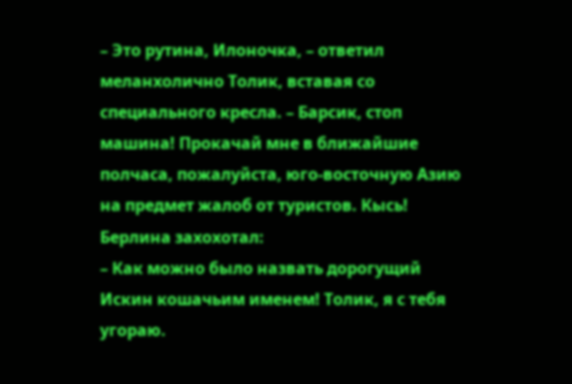– Это рутина, Илоночка, – ответил меланхолично Толик, вставая со специального кресла. – Барсик, стоп машина! Прокачай мне в ближайшие полчаса, пожалуйста, юго-восточную Азию на предмет жалоб от туристов. Кысь!
Берлина захохотал:
– Как можно было назвать дорогущий Искин кошачьим именем! Толик, я с тебя угораю.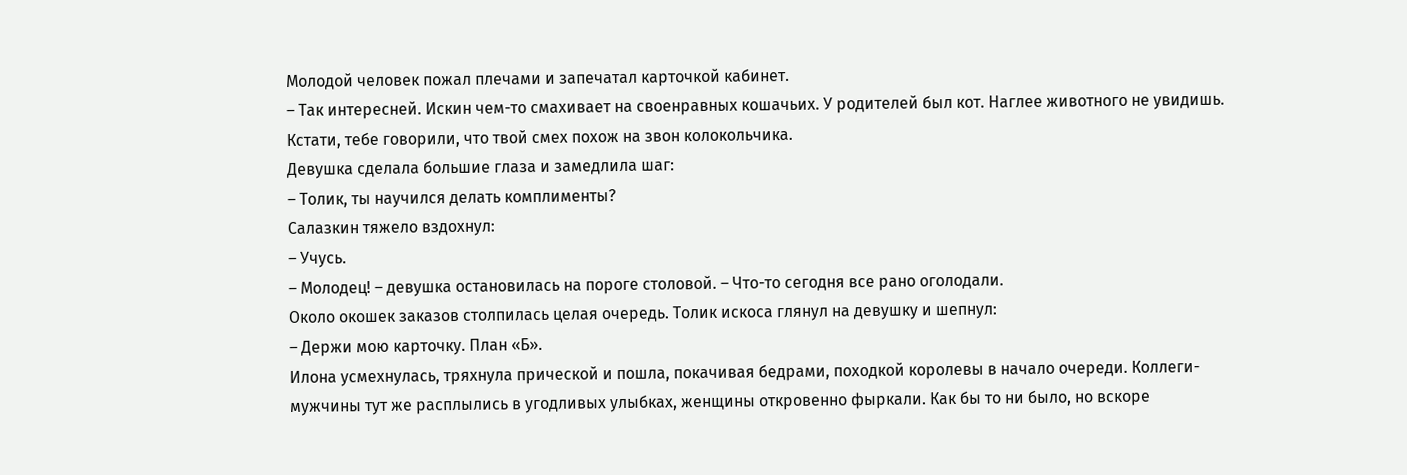Молодой человек пожал плечами и запечатал карточкой кабинет.
– Так интересней. Искин чем-то смахивает на своенравных кошачьих. У родителей был кот. Наглее животного не увидишь. Кстати, тебе говорили, что твой смех похож на звон колокольчика.
Девушка сделала большие глаза и замедлила шаг:
– Толик, ты научился делать комплименты?
Салазкин тяжело вздохнул:
– Учусь.
– Молодец! – девушка остановилась на пороге столовой. – Что-то сегодня все рано оголодали.
Около окошек заказов столпилась целая очередь. Толик искоса глянул на девушку и шепнул:
– Держи мою карточку. План «Б».
Илона усмехнулась, тряхнула прической и пошла, покачивая бедрами, походкой королевы в начало очереди. Коллеги-мужчины тут же расплылись в угодливых улыбках, женщины откровенно фыркали. Как бы то ни было, но вскоре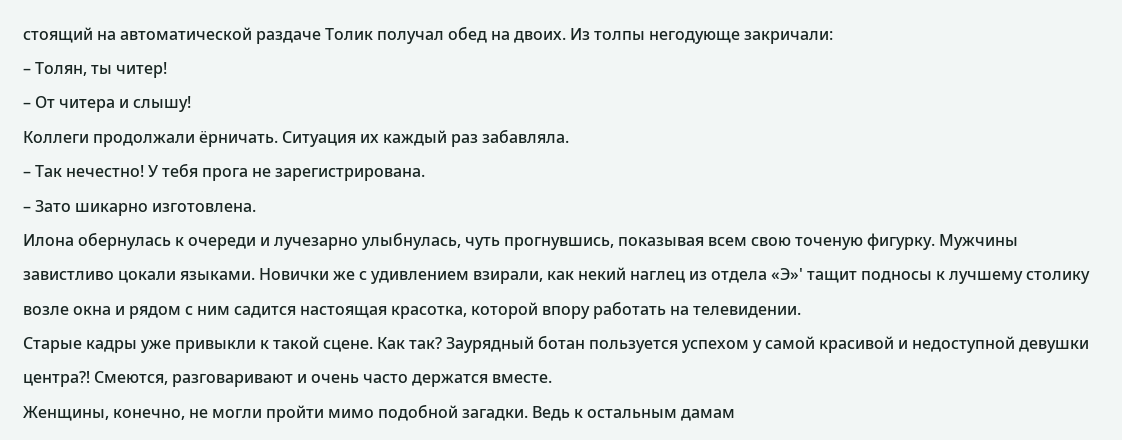стоящий на автоматической раздаче Толик получал обед на двоих. Из толпы негодующе закричали:
– Толян, ты читер!
– От читера и слышу!
Коллеги продолжали ёрничать. Ситуация их каждый раз забавляла.
– Так нечестно! У тебя прога не зарегистрирована.
– Зато шикарно изготовлена.
Илона обернулась к очереди и лучезарно улыбнулась, чуть прогнувшись, показывая всем свою точеную фигурку. Мужчины завистливо цокали языками. Новички же с удивлением взирали, как некий наглец из отдела «Э»' тащит подносы к лучшему столику возле окна и рядом с ним садится настоящая красотка, которой впору работать на телевидении.
Старые кадры уже привыкли к такой сцене. Как так? Заурядный ботан пользуется успехом у самой красивой и недоступной девушки центра⁈ Смеются, разговаривают и очень часто держатся вместе.
Женщины, конечно, не могли пройти мимо подобной загадки. Ведь к остальным дамам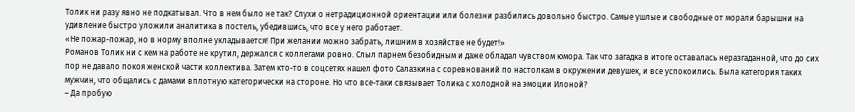Толик ни разу явно не подкатывал. Что в нем было не так? Слухи о нетрадиционной ориентации или болезни разбились довольно быстро. Самые ушлые и свободные от морали барышни на удивление быстро уложили аналитика в постель, убедившись, что все у него работает.
«Не пожар-пожар, но в норму вполне укладывается! При желании можно забрать, лишним в хозяйстве не будет!»
Романов Толик ни с кем на работе не крутил, держался с коллегами ровно. Слыл парнем безобидным и даже обладал чувством юмора. Так что загадка в итоге оставалась неразгаданной, что до сих пор не давало покоя женской части коллектива. Затем кто-то в соцсетях нашел фото Салазкина с соревнований по настолкам в окружении девушек, и все успокоились. Была категория таких мужчин, что общались с дамами вплотную категорически на стороне. Но что все-таки связывает Толика с холодной на эмоции Илоной?
– Да пробую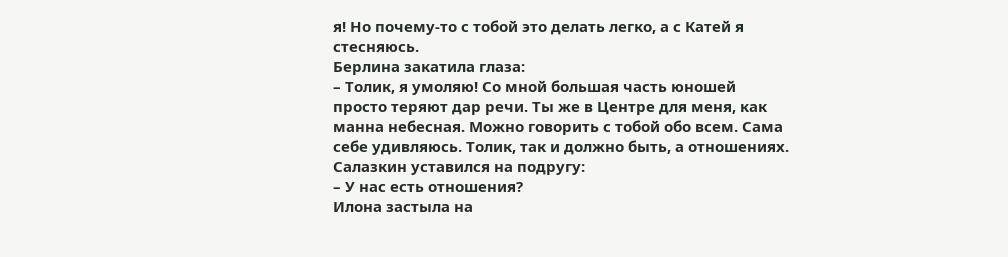я! Но почему-то с тобой это делать легко, а с Катей я стесняюсь.
Берлина закатила глаза:
– Толик, я умоляю! Со мной большая часть юношей просто теряют дар речи. Ты же в Центре для меня, как манна небесная. Можно говорить с тобой обо всем. Сама себе удивляюсь. Толик, так и должно быть, а отношениях.
Салазкин уставился на подругу:
– У нас есть отношения?
Илона застыла на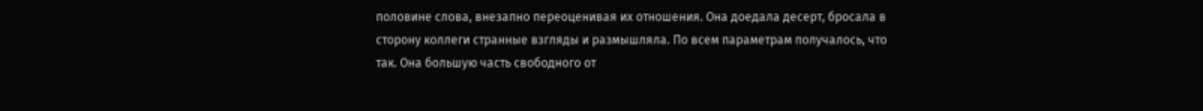половине слова, внезапно переоценивая их отношения. Она доедала десерт, бросала в сторону коллеги странные взгляды и размышляла. По всем параметрам получалось, что так. Она большую часть свободного от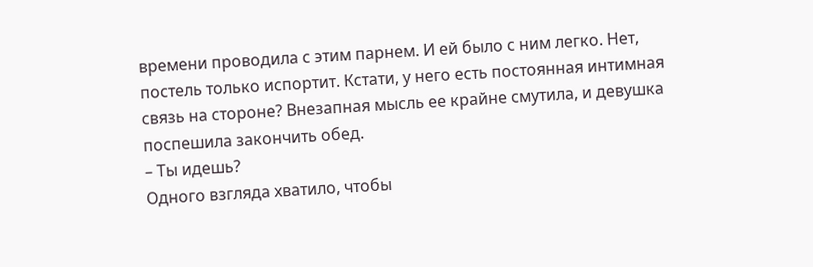времени проводила с этим парнем. И ей было с ним легко. Нет, постель только испортит. Кстати, у него есть постоянная интимная связь на стороне? Внезапная мысль ее крайне смутила, и девушка поспешила закончить обед.
– Ты идешь?
Одного взгляда хватило, чтобы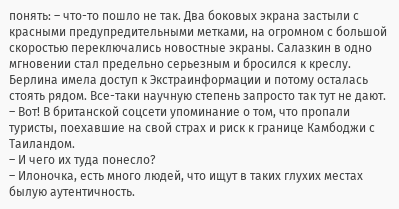понять: – что-то пошло не так. Два боковых экрана застыли с красными предупредительными метками, на огромном с большой скоростью переключались новостные экраны. Салазкин в одно мгновении стал предельно серьезным и бросился к креслу. Берлина имела доступ к Экстраинформации и потому осталась стоять рядом. Все-таки научную степень запросто так тут не дают.
– Вот! В британской соцсети упоминание о том, что пропали туристы, поехавшие на свой страх и риск к границе Камбоджи с Таиландом.
– И чего их туда понесло?
– Илоночка, есть много людей, что ищут в таких глухих местах былую аутентичность.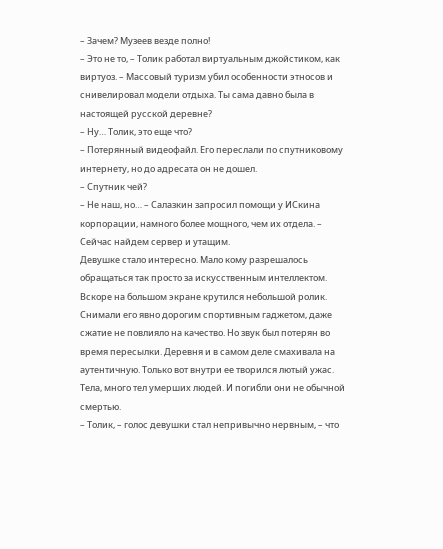– Зачем? Музеев везде полно!
– Это не то, – Толик работал виртуальным джойстиком, как виртуоз. – Массовый туризм убил особенности этносов и снивелировал модели отдыха. Ты сама давно была в настоящей русской деревне?
– Ну… Толик, это еще что?
– Потерянный видеофайл. Его переслали по спутниковому интернету, но до адресата он не дошел.
– Спутник чей?
– Не наш, но… – Салазкин запросил помощи у ИСкина корпорации, намного более мощного, чем их отдела. – Сейчас найдем сервер и утащим.
Девушке стало интересно. Мало кому разрешалось обращаться так просто за искусственным интеллектом. Вскоре на большом экране крутился небольшой ролик. Снимали его явно дорогим спортивным гаджетом, даже сжатие не повлияло на качество. Но звук был потерян во время пересылки. Деревня и в самом деле смахивала на аутентичную. Только вот внутри ее творился лютый ужас. Тела, много тел умерших людей. И погибли они не обычной смертью.
– Толик, – голос девушки стал непривычно нервным, – что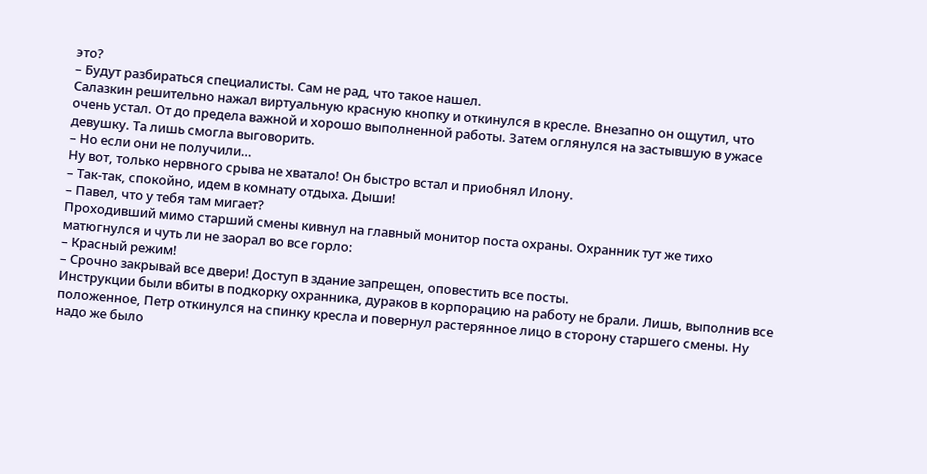это?
– Будут разбираться специалисты. Сам не рад, что такое нашел.
Салазкин решительно нажал виртуальную красную кнопку и откинулся в кресле. Внезапно он ощутил, что очень устал. От до предела важной и хорошо выполненной работы. Затем оглянулся на застывшую в ужасе девушку. Та лишь смогла выговорить.
– Но если они не получили…
Ну вот, только нервного срыва не хватало! Он быстро встал и приобнял Илону.
– Так-так, спокойно, идем в комнату отдыха. Дыши!
– Павел, что у тебя там мигает?
Проходивший мимо старший смены кивнул на главный монитор поста охраны. Охранник тут же тихо матюгнулся и чуть ли не заорал во все горло:
– Красный режим!
– Срочно закрывай все двери! Доступ в здание запрещен, оповестить все посты.
Инструкции были вбиты в подкорку охранника, дураков в корпорацию на работу не брали. Лишь, выполнив все положенное, Петр откинулся на спинку кресла и повернул растерянное лицо в сторону старшего смены. Ну надо же было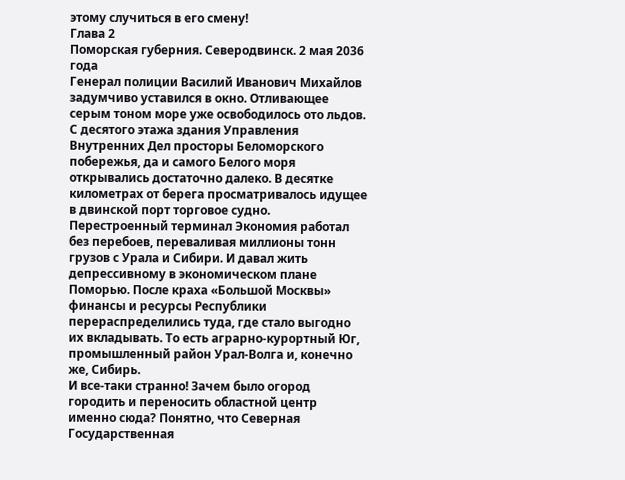этому случиться в его смену!
Глава 2
Поморская губерния. Северодвинск. 2 мая 2036 года
Генерал полиции Василий Иванович Михайлов задумчиво уставился в окно. Отливающее серым тоном море уже освободилось ото льдов. С десятого этажа здания Управления Внутренних Дел просторы Беломорского побережья, да и самого Белого моря открывались достаточно далеко. В десятке километрах от берега просматривалось идущее в двинской порт торговое судно. Перестроенный терминал Экономия работал без перебоев, переваливая миллионы тонн грузов с Урала и Сибири. И давал жить депрессивному в экономическом плане Поморью. После краха «Большой Москвы» финансы и ресурсы Республики перераспределились туда, где стало выгодно их вкладывать. То есть аграрно-курортный Юг, промышленный район Урал-Волга и, конечно же, Сибирь.
И все-таки странно! Зачем было огород городить и переносить областной центр именно сюда? Понятно, что Северная Государственная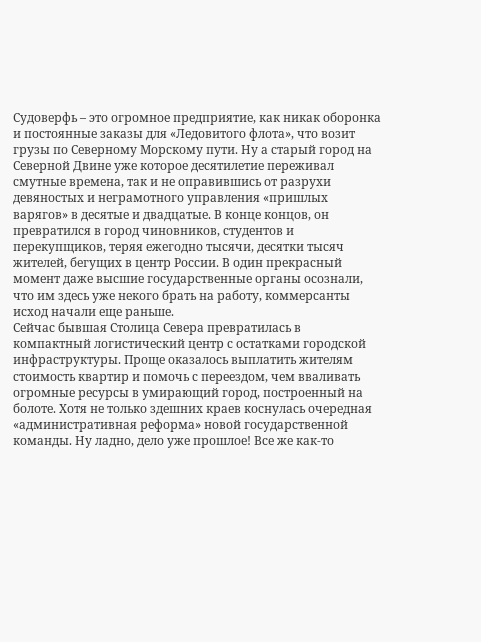Судоверфь – это огромное предприятие, как никак оборонка и постоянные заказы для «Ледовитого флота», что возит грузы по Северному Морскому пути. Ну а старый город на Северной Двине уже которое десятилетие переживал смутные времена, так и не оправившись от разрухи девяностых и неграмотного управления «пришлых варягов» в десятые и двадцатые. В конце концов, он превратился в город чиновников, студентов и перекупщиков, теряя ежегодно тысячи, десятки тысяч жителей, бегущих в центр России. В один прекрасный момент даже высшие государственные органы осознали, что им здесь уже некого брать на работу, коммерсанты исход начали еще раньше.
Сейчас бывшая Столица Севера превратилась в компактный логистический центр с остатками городской инфраструктуры. Проще оказалось выплатить жителям стоимость квартир и помочь с переездом, чем вваливать огромные ресурсы в умирающий город, построенный на болоте. Хотя не только здешних краев коснулась очередная «административная реформа» новой государственной команды. Ну ладно, дело уже прошлое! Все же как-то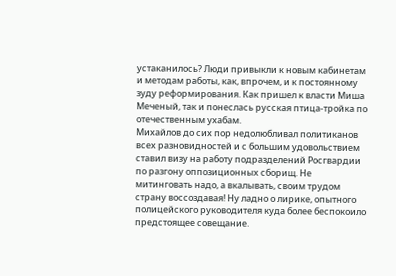устаканилось? Люди привыкли к новым кабинетам и методам работы, как, впрочем, и к постоянному зуду реформирования. Как пришел к власти Миша Меченый, так и понеслась русская птица-тройка по отечественным ухабам.
Михайлов до сих пор недолюбливал политиканов всех разновидностей и с большим удовольствием ставил визу на работу подразделений Росгвардии по разгону оппозиционных сборищ. Не митинговать надо, а вкалывать, своим трудом страну воссоздавая! Ну ладно о лирике, опытного полицейского руководителя куда более беспокоило предстоящее совещание.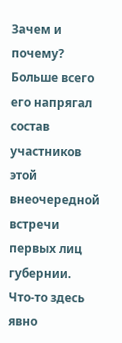Зачем и почему? Больше всего его напрягал состав участников этой внеочередной встречи первых лиц губернии. Что-то здесь явно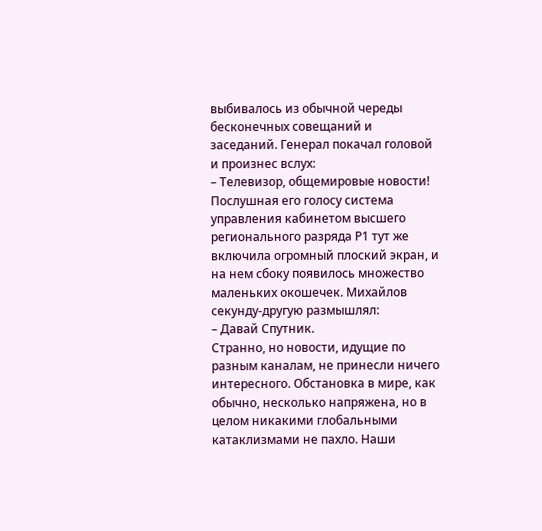выбивалось из обычной череды бесконечных совещаний и заседаний. Генерал покачал головой и произнес вслух:
– Телевизор, общемировые новости!
Послушная его голосу система управления кабинетом высшего регионального разряда Р1 тут же включила огромный плоский экран, и на нем сбоку появилось множество маленьких окошечек. Михайлов секунду-другую размышлял:
– Давай Спутник.
Странно, но новости, идущие по разным каналам, не принесли ничего интересного. Обстановка в мире, как обычно, несколько напряжена, но в целом никакими глобальными катаклизмами не пахло. Наши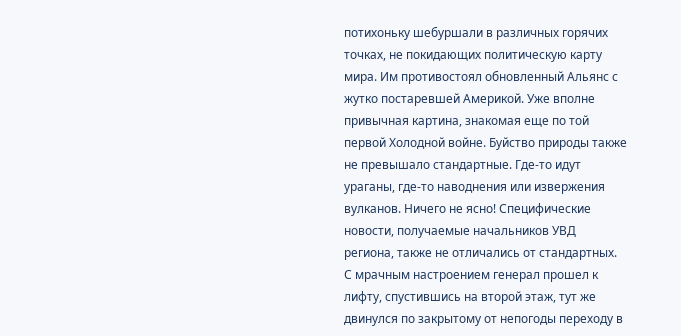потихоньку шебуршали в различных горячих точках, не покидающих политическую карту мира. Им противостоял обновленный Альянс с жутко постаревшей Америкой. Уже вполне привычная картина, знакомая еще по той первой Холодной войне. Буйство природы также не превышало стандартные. Где-то идут ураганы, где-то наводнения или извержения вулканов. Ничего не ясно! Специфические новости, получаемые начальников УВД региона, также не отличались от стандартных.
С мрачным настроением генерал прошел к лифту, спустившись на второй этаж, тут же двинулся по закрытому от непогоды переходу в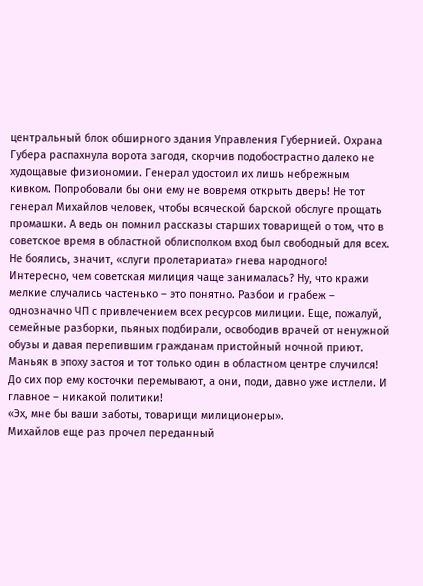центральный блок обширного здания Управления Губернией. Охрана Губера распахнула ворота загодя, скорчив подобострастно далеко не худощавые физиономии. Генерал удостоил их лишь небрежным кивком. Попробовали бы они ему не вовремя открыть дверь! Не тот генерал Михайлов человек, чтобы всяческой барской обслуге прощать промашки. А ведь он помнил рассказы старших товарищей о том, что в советское время в областной облисполком вход был свободный для всех. Не боялись, значит, «слуги пролетариата» гнева народного!
Интересно, чем советская милиция чаще занималась? Ну, что кражи мелкие случались частенько – это понятно. Разбои и грабеж – однозначно ЧП с привлечением всех ресурсов милиции. Еще, пожалуй, семейные разборки, пьяных подбирали, освободив врачей от ненужной обузы и давая перепившим гражданам пристойный ночной приют. Маньяк в эпоху застоя и тот только один в областном центре случился! До сих пор ему косточки перемывают, а они, поди, давно уже истлели. И главное – никакой политики!
«Эх, мне бы ваши заботы, товарищи милиционеры».
Михайлов еще раз прочел переданный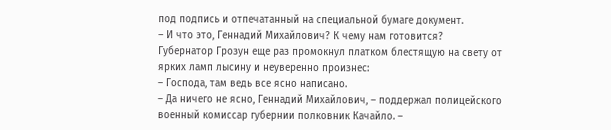под подпись и отпечатанный на специальной бумаге документ.
– И что это, Геннадий Михайлович? К чему нам готовится?
Губернатор Грозун еще раз промокнул платком блестящую на свету от ярких ламп лысину и неуверенно произнес:
– Господа, там ведь все ясно написано.
– Да ничего не ясно, Геннадий Михайлович, – поддержал полицейского военный комиссар губернии полковник Качайло. –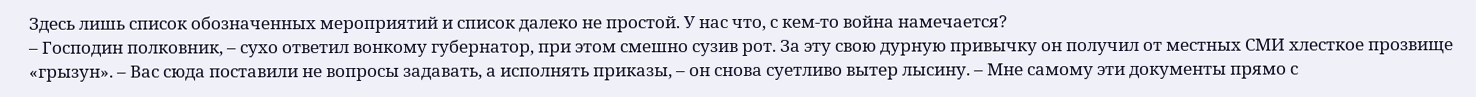Здесь лишь список обозначенных мероприятий и список далеко не простой. У нас что, с кем-то война намечается?
– Господин полковник, – сухо ответил вонкому губернатор, при этом смешно сузив рот. За эту свою дурную привычку он получил от местных СМИ хлесткое прозвище «грызун». – Вас сюда поставили не вопросы задавать, а исполнять приказы, – он снова суетливо вытер лысину. – Мне самому эти документы прямо с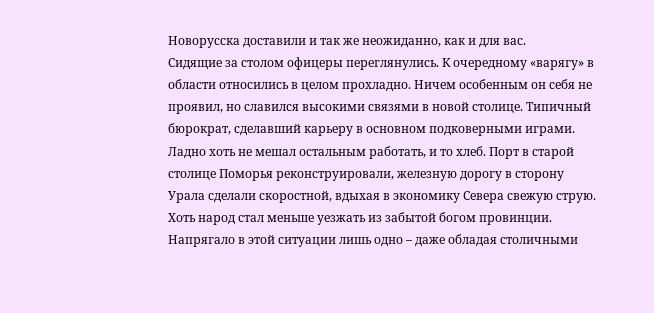Новорусска доставили и так же неожиданно, как и для вас.
Сидящие за столом офицеры переглянулись. К очередному «варягу» в области относились в целом прохладно. Ничем особенным он себя не проявил, но славился высокими связями в новой столице. Типичный бюрократ, сделавший карьеру в основном подковерными играми. Ладно хоть не мешал остальным работать, и то хлеб. Порт в старой столице Поморья реконструировали, железную дорогу в сторону Урала сделали скоростной, вдыхая в экономику Севера свежую струю. Хоть народ стал меньше уезжать из забытой богом провинции. Напрягало в этой ситуации лишь одно – даже обладая столичными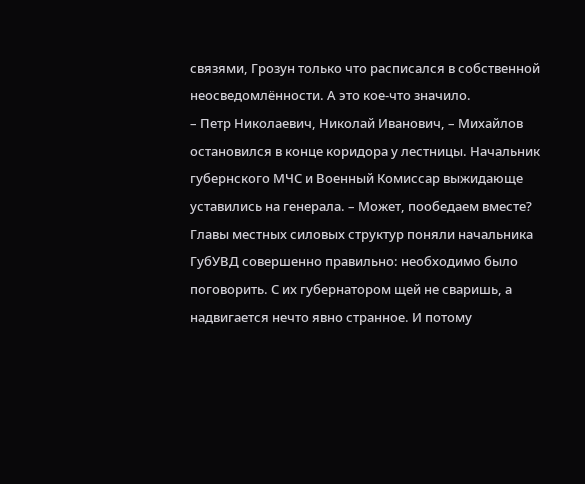связями, Грозун только что расписался в собственной неосведомлённости. А это кое-что значило.
– Петр Николаевич, Николай Иванович, – Михайлов остановился в конце коридора у лестницы. Начальник губернского МЧС и Военный Комиссар выжидающе уставились на генерала. – Может, пообедаем вместе?
Главы местных силовых структур поняли начальника ГубУВД совершенно правильно: необходимо было поговорить. С их губернатором щей не сваришь, а надвигается нечто явно странное. И потому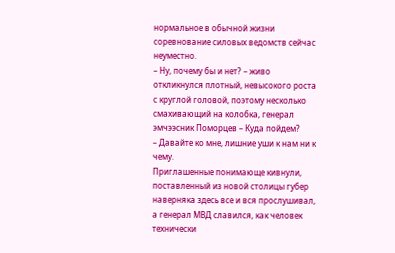нормальное в обычной жизни соревнование силовых ведомств сейчас неуместно.
– Ну, почему бы и нет? – живо откликнулся плотный, невысокого роста с круглой головой, поэтому несколько смахивающий на колобка, генерал эмчээсник Поморцев – Куда пойдем?
– Давайте ко мне, лишние уши к нам ни к чему.
Приглашенные понимающе кивнули, поставленный из новой столицы губер наверняка здесь все и вся прослушивал, а генерал МВД славился, как человек технически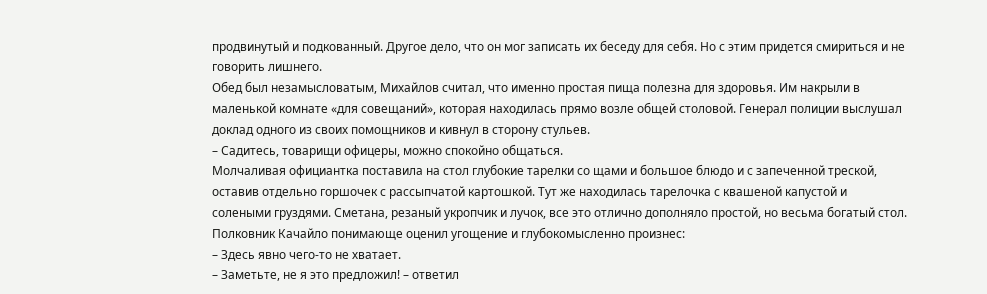продвинутый и подкованный. Другое дело, что он мог записать их беседу для себя. Но с этим придется смириться и не говорить лишнего.
Обед был незамысловатым, Михайлов считал, что именно простая пища полезна для здоровья. Им накрыли в маленькой комнате «для совещаний», которая находилась прямо возле общей столовой. Генерал полиции выслушал доклад одного из своих помощников и кивнул в сторону стульев.
– Садитесь, товарищи офицеры, можно спокойно общаться.
Молчаливая официантка поставила на стол глубокие тарелки со щами и большое блюдо и с запеченной треской, оставив отдельно горшочек с рассыпчатой картошкой. Тут же находилась тарелочка с квашеной капустой и солеными груздями. Сметана, резаный укропчик и лучок, все это отлично дополняло простой, но весьма богатый стол. Полковник Качайло понимающе оценил угощение и глубокомысленно произнес:
– Здесь явно чего-то не хватает.
– Заметьте, не я это предложил! – ответил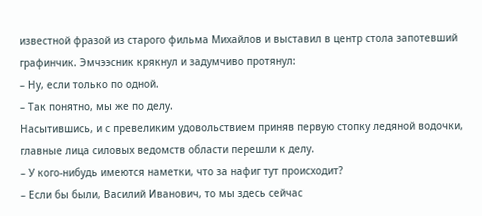известной фразой из старого фильма Михайлов и выставил в центр стола запотевший графинчик. Эмчээсник крякнул и задумчиво протянул:
– Ну, если только по одной.
– Так понятно, мы же по делу.
Насытившись, и с превеликим удовольствием приняв первую стопку ледяной водочки, главные лица силовых ведомств области перешли к делу.
– У кого-нибудь имеются наметки, что за нафиг тут происходит?
– Если бы были, Василий Иванович, то мы здесь сейчас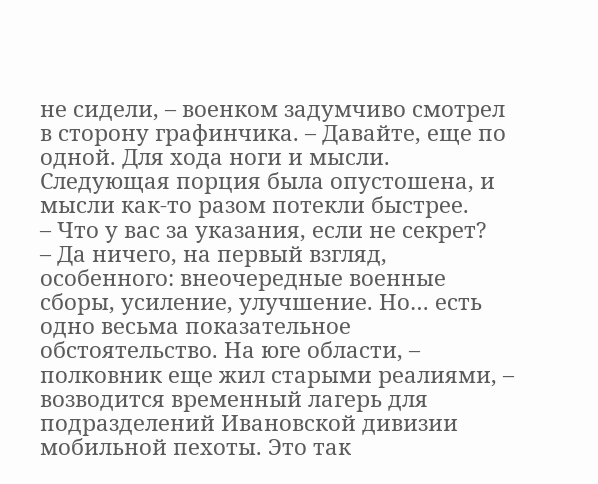не сидели, – военком задумчиво смотрел в сторону графинчика. – Давайте, еще по одной. Для хода ноги и мысли.
Следующая порция была опустошена, и мысли как-то разом потекли быстрее.
– Что у вас за указания, если не секрет?
– Да ничего, на первый взгляд, особенного: внеочередные военные сборы, усиление, улучшение. Но… есть одно весьма показательное обстоятельство. На юге области, – полковник еще жил старыми реалиями, – возводится временный лагерь для подразделений Ивановской дивизии мобильной пехоты. Это так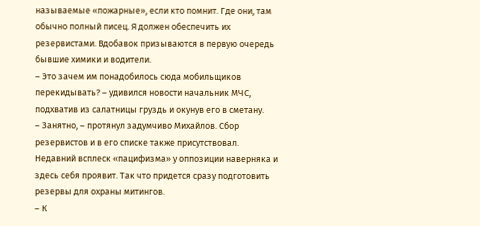называемые «пожарные», если кто помнит. Где они, там обычно полный писец. Я должен обеспечить их резервистами. Вдобавок призываются в первую очередь бывшие химики и водители.
– Это зачем им понадобилось сюда мобильщиков перекидывать? – удивился новости начальник МЧС, подхватив из салатницы груздь и окунув его в сметану.
– Занятно, – протянул задумчиво Михайлов. Сбор резервистов и в его списке также присутствовал. Недавний всплеск «пацифизма» у оппозиции наверняка и здесь себя проявит. Так что придется сразу подготовить резервы для охраны митингов.
– К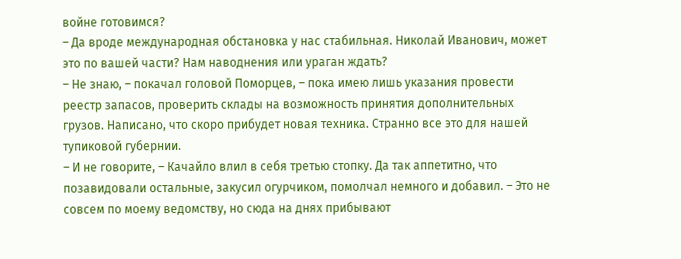войне готовимся?
– Да вроде международная обстановка у нас стабильная. Николай Иванович, может это по вашей части? Нам наводнения или ураган ждать?
– Не знаю, – покачал головой Поморцев, – пока имею лишь указания провести реестр запасов, проверить склады на возможность принятия дополнительных грузов. Написано, что скоро прибудет новая техника. Странно все это для нашей тупиковой губернии.
– И не говорите, – Качайло влил в себя третью стопку. Да так аппетитно, что позавидовали остальные, закусил огурчиком, помолчал немного и добавил. – Это не совсем по моему ведомству, но сюда на днях прибывают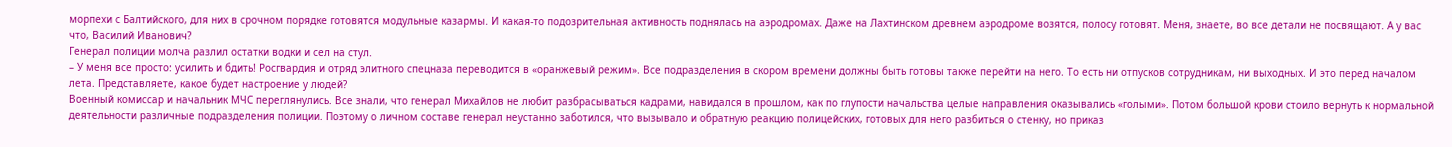морпехи с Балтийского, для них в срочном порядке готовятся модульные казармы. И какая-то подозрительная активность поднялась на аэродромах. Даже на Лахтинском древнем аэродроме возятся, полосу готовят. Меня, знаете, во все детали не посвящают. А у вас что, Василий Иванович?
Генерал полиции молча разлил остатки водки и сел на стул.
– У меня все просто: усилить и бдить! Росгвардия и отряд элитного спецназа переводится в «оранжевый режим». Все подразделения в скором времени должны быть готовы также перейти на него. То есть ни отпусков сотрудникам, ни выходных. И это перед началом лета. Представляете, какое будет настроение у людей?
Военный комиссар и начальник МЧС переглянулись. Все знали, что генерал Михайлов не любит разбрасываться кадрами, навидался в прошлом, как по глупости начальства целые направления оказывались «голыми». Потом большой крови стоило вернуть к нормальной деятельности различные подразделения полиции. Поэтому о личном составе генерал неустанно заботился, что вызывало и обратную реакцию полицейских, готовых для него разбиться о стенку, но приказ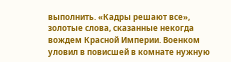выполнить. «Кадры решают все», золотые слова, сказанные некогда вождем Красной Империи. Военком уловил в повисшей в комнате нужную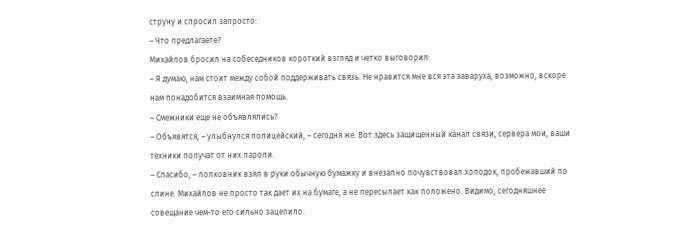струну и спросил запросто:
– Что предлагаете?
Михайлов бросил на собеседников короткий взгляд и четко выговорил:
– Я думаю, нам стоит между собой поддерживать связь. Не нравится мне вся эта заваруха, возможно, вскоре нам понадобится взаимная помощь.
– Смежники еще не объявлялись?
– Объявятся, – улыбнулся полицейский, – сегодня же. Вот здесь защищенный канал связи, сервера мои, ваши техники получат от них пароли.
– Спасибо, – полковник взял в руки обычную бумажку и внезапно почувствовал холодок, пробежавший по спине. Михайлов не просто так дает их на бумаге, а не пересылает как положено. Видимо, сегодняшнее совещание чем-то его сильно зацепило.